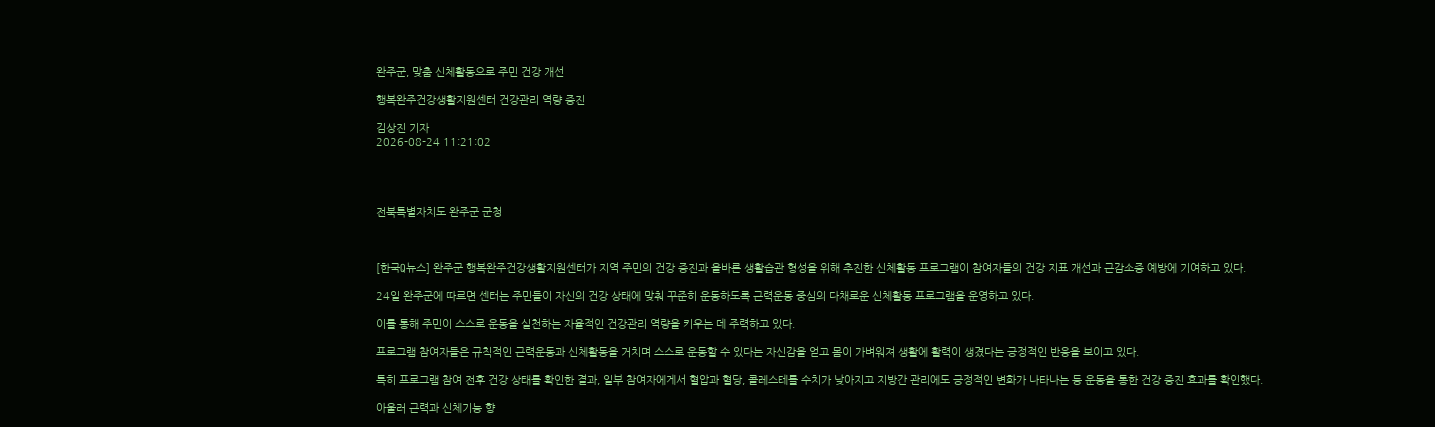완주군, 맞춤 신체활동으로 주민 건강 개선

행복완주건강생활지원센터 건강관리 역량 증진

김상진 기자
2026-08-24 11:21:02




전북특별자치도 완주군 군청



[한국Q뉴스] 완주군 행복완주건강생활지원센터가 지역 주민의 건강 증진과 올바른 생활습관 형성을 위해 추진한 신체활동 프로그램이 참여자들의 건강 지표 개선과 근감소증 예방에 기여하고 있다.

24일 완주군에 따르면 센터는 주민들이 자신의 건강 상태에 맞춰 꾸준히 운동하도록 근력운동 중심의 다채로운 신체활동 프로그램을 운영하고 있다.

이를 통해 주민이 스스로 운동을 실천하는 자율적인 건강관리 역량을 키우는 데 주력하고 있다.

프로그램 참여자들은 규칙적인 근력운동과 신체활동을 거치며 스스로 운동할 수 있다는 자신감을 얻고 몸이 가벼워져 생활에 활력이 생겼다는 긍정적인 반응을 보이고 있다.

특히 프로그램 참여 전후 건강 상태를 확인한 결과, 일부 참여자에게서 혈압과 혈당, 콜레스테롤 수치가 낮아지고 지방간 관리에도 긍정적인 변화가 나타나는 등 운동을 통한 건강 증진 효과를 확인했다.

아울러 근력과 신체기능 향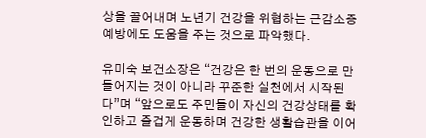상을 끌어내며 노년기 건강을 위협하는 근감소증 예방에도 도움을 주는 것으로 파악했다.

유미숙 보건소장은 “건강은 한 번의 운동으로 만들어지는 것이 아니라 꾸준한 실천에서 시작된다”며 “앞으로도 주민들이 자신의 건강상태를 확인하고 즐겁게 운동하며 건강한 생활습관을 이어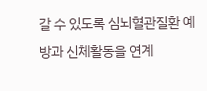갈 수 있도록 심뇌혈관질환 예방과 신체활동을 연계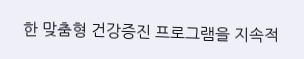한 맞춤형 건강증진 프로그램을 지속적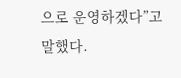으로 운영하겠다”고 말했다.